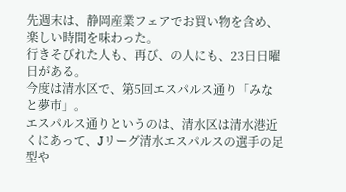先週末は、静岡産業フェアでお買い物を含め、楽しい時間を味わった。
行きそびれた人も、再び、の人にも、23日日曜日がある。
今度は清水区で、第5回エスパルス通り「みなと夢市」。
エスパルス通りというのは、清水区は清水港近くにあって、Jリーグ清水エスパルスの選手の足型や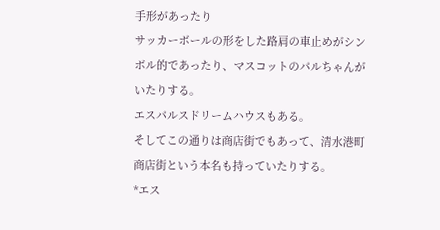手形があったり
サッカーボールの形をした路肩の車止めがシンボル的であったり、マスコットのパルちゃんがいたりする。
エスパルスドリームハウスもある。
そしてこの通りは商店街でもあって、清水港町商店街という本名も持っていたりする。
*エス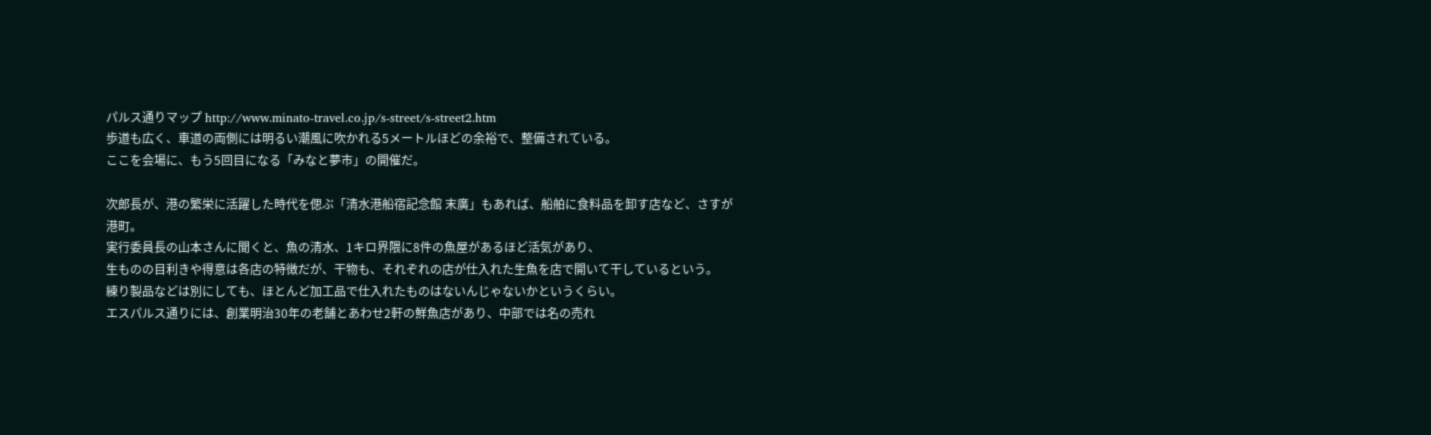パルス通りマップ http://www.minato-travel.co.jp/s-street/s-street2.htm
歩道も広く、車道の両側には明るい潮風に吹かれる5メートルほどの余裕で、整備されている。
ここを会場に、もう5回目になる「みなと夢市」の開催だ。

次郎長が、港の繁栄に活躍した時代を偲ぶ「清水港船宿記念館 末廣」もあれば、船舶に食料品を卸す店など、さすが港町。
実行委員長の山本さんに聞くと、魚の清水、1キロ界隈に8件の魚屋があるほど活気があり、
生ものの目利きや得意は各店の特徴だが、干物も、それぞれの店が仕入れた生魚を店で開いて干しているという。
練り製品などは別にしても、ほとんど加工品で仕入れたものはないんじゃないかというくらい。
エスパルス通りには、創業明治30年の老舗とあわせ2軒の鮮魚店があり、中部では名の売れ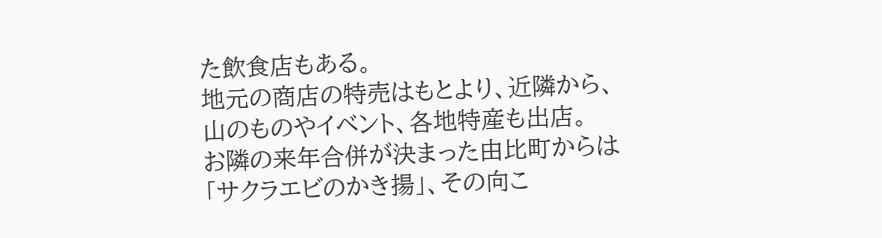た飲食店もある。
地元の商店の特売はもとより、近隣から、山のものやイベント、各地特産も出店。
お隣の来年合併が決まった由比町からは「サクラエビのかき揚」、その向こ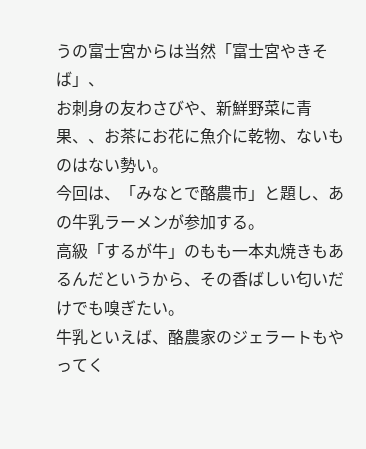うの富士宮からは当然「富士宮やきそば」、
お刺身の友わさびや、新鮮野菜に青果、、お茶にお花に魚介に乾物、ないものはない勢い。
今回は、「みなとで酪農市」と題し、あの牛乳ラーメンが参加する。
高級「するが牛」のもも一本丸焼きもあるんだというから、その香ばしい匂いだけでも嗅ぎたい。
牛乳といえば、酪農家のジェラートもやってく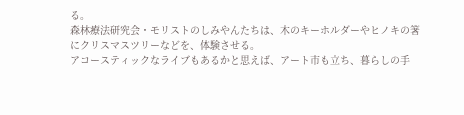る。
森林療法研究会・モリストのしみやんたちは、木のキーホルダーやヒノキの箸にクリスマスツリーなどを、体験させる。
アコースティックなライブもあるかと思えば、アート市も立ち、暮らしの手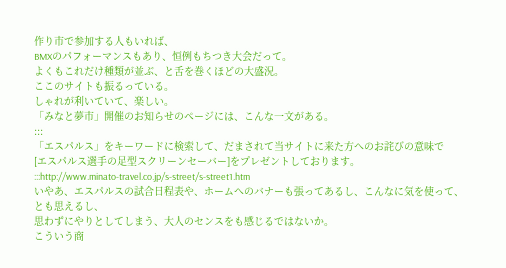作り市で参加する人もいれば、
BMXのパフォーマンスもあり、恒例もちつき大会だって。
よくもこれだけ種類が並ぶ、と舌を巻くほどの大盛況。
ここのサイトも振るっている。
しゃれが利いていて、楽しい。
「みなと夢市」開催のお知らせのページには、こんな一文がある。
:::
「エスパルス」をキーワードに検索して、だまされて当サイトに来た方へのお詫びの意味で
[エスパルス選手の足型スクリーンセーバー]をプレゼントしております。
:::http://www.minato-travel.co.jp/s-street/s-street1.htm
いやあ、エスパルスの試合日程表や、ホームへのバナーも張ってあるし、こんなに気を使って、とも思えるし、
思わずにやりとしてしまう、大人のセンスをも感じるではないか。
こういう商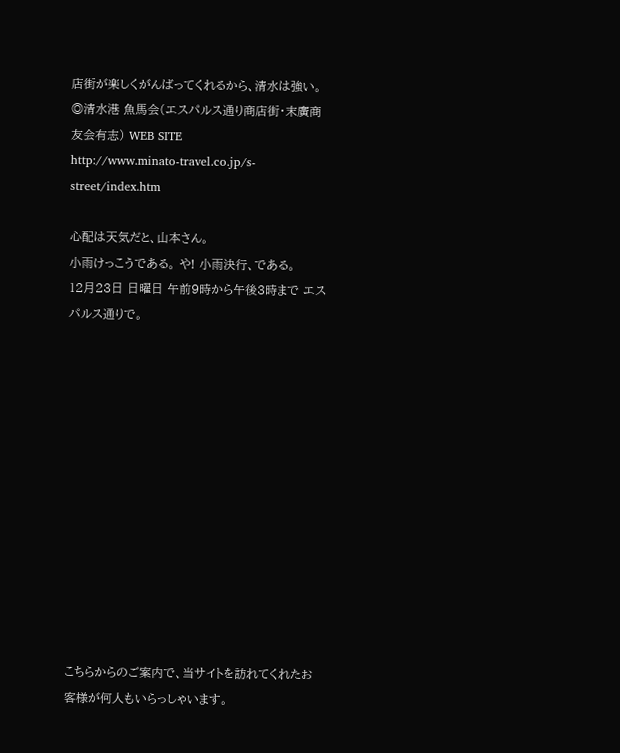店街が楽しくがんばってくれるから、清水は強い。
◎清水港 魚馬会(エスパルス通り商店街・末廣商友会有志) WEB SITE
http://www.minato-travel.co.jp/s-street/index.htm

心配は天気だと、山本さん。
小雨けっこうである。 や! 小雨決行、である。
12月23日 日曜日 午前9時から午後3時まで エスパルス通りで。













こちらからのご案内で、当サイトを訪れてくれたお客様が何人もいらっしゃいます。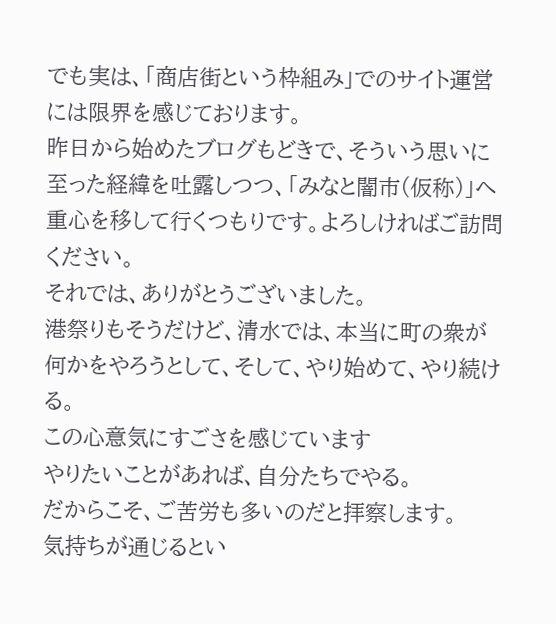でも実は、「商店街という枠組み」でのサイト運営には限界を感じております。
昨日から始めたブログもどきで、そういう思いに至った経緯を吐露しつつ、「みなと闇市(仮称)」へ重心を移して行くつもりです。よろしければご訪問ください。
それでは、ありがとうございました。
港祭りもそうだけど、清水では、本当に町の衆が何かをやろうとして、そして、やり始めて、やり続ける。
この心意気にすごさを感じています
やりたいことがあれば、自分たちでやる。
だからこそ、ご苦労も多いのだと拝察します。
気持ちが通じるとい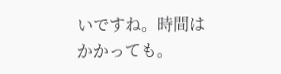いですね。時間はかかっても。